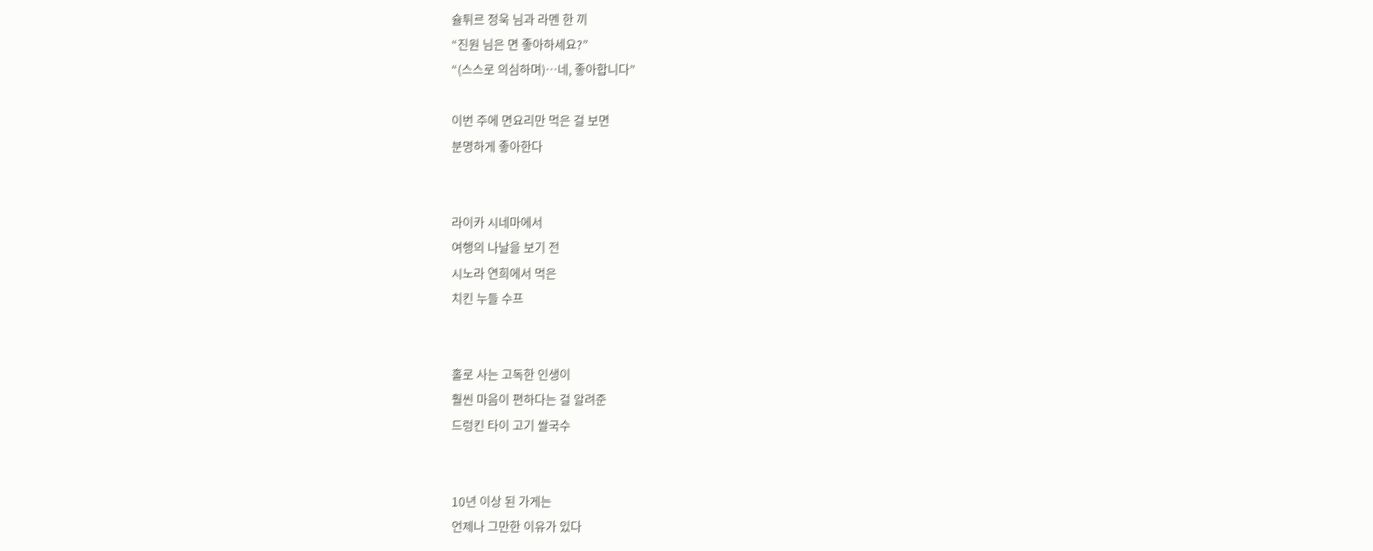슐튀르 정욱 님과 라멘 한 끼
“진원 님은 면 좋아하세요?”
“(스스로 의심하며)…네, 좋아합니다”

이번 주에 면요리만 먹은 걸 보면
분명하게 좋아한다


라이카 시네마에서
여행의 나날을 보기 전
시노라 연희에서 먹은
치킨 누들 수프


홀로 사는 고독한 인생이
훨씬 마음이 편하다는 걸 알려준
드렁킨 타이 고기 쌀국수


10년 이상 된 가게는
언제나 그만한 이유가 있다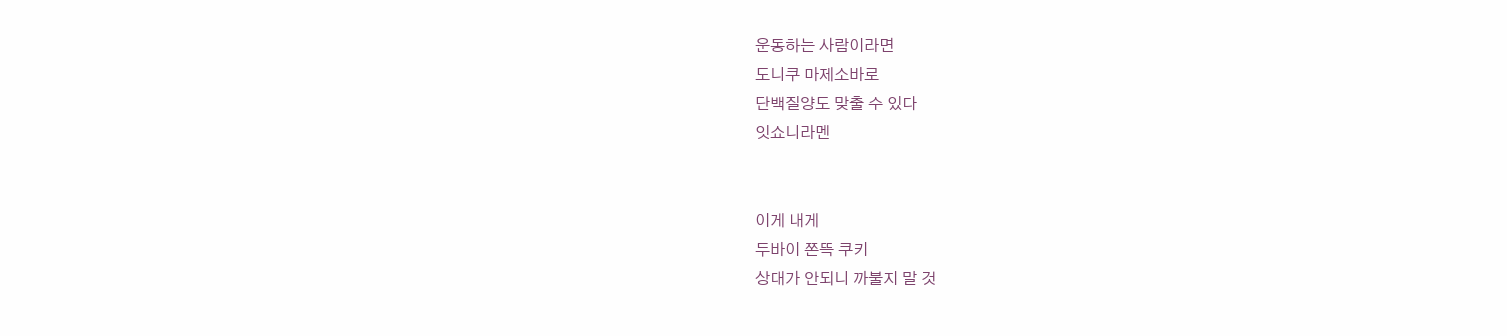운동하는 사람이라면
도니쿠 마제소바로
단백질양도 맞출 수 있다
잇쇼니라멘


이게 내게
두바이 쫀뜩 쿠키
상대가 안되니 까불지 말 것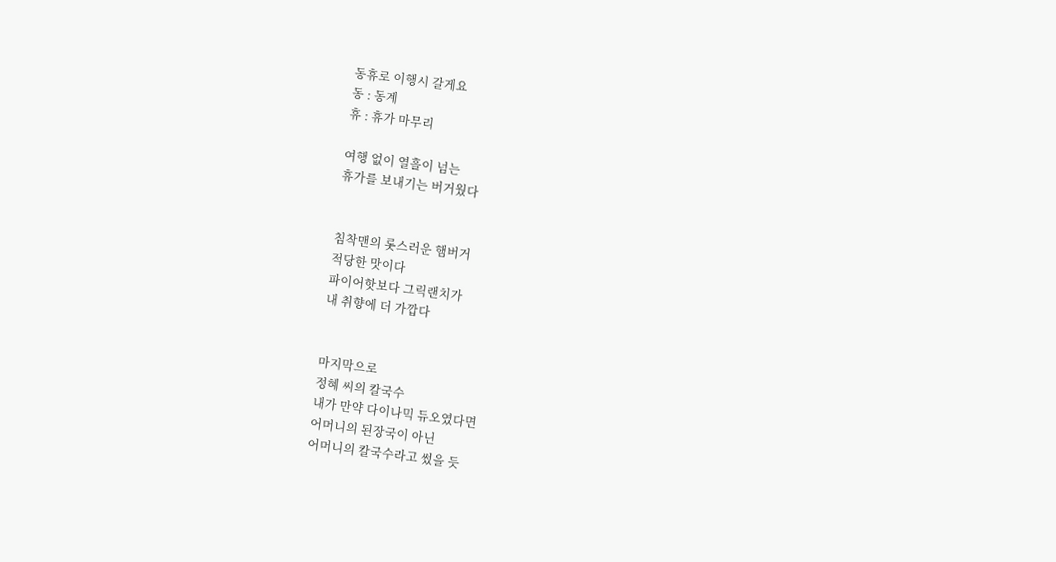동휴로 이행시 갈게요
동 : 동계
휴 : 휴가 마무리

여행 없이 열흘이 넘는
휴가를 보내기는 버거웠다


침착맨의 롯스러운 햄버거
적당한 맛이다
파이어핫보다 그릭랜치가
내 취향에 더 가깝다


마지막으로
정혜 씨의 칼국수
내가 만약 다이나믹 듀오였다면
어머니의 된장국이 아닌
어머니의 칼국수라고 썼을 듯